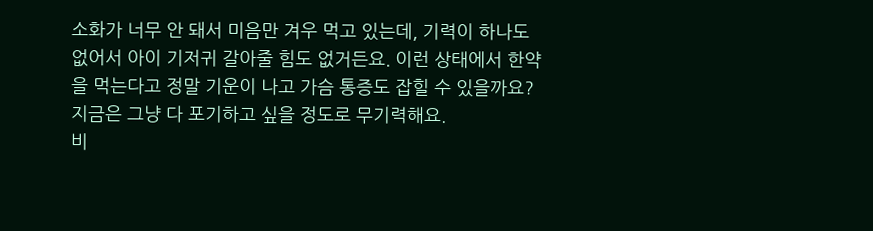소화가 너무 안 돼서 미음만 겨우 먹고 있는데, 기력이 하나도 없어서 아이 기저귀 갈아줄 힘도 없거든요. 이런 상태에서 한약을 먹는다고 정말 기운이 나고 가슴 통증도 잡힐 수 있을까요? 지금은 그냥 다 포기하고 싶을 정도로 무기력해요.
비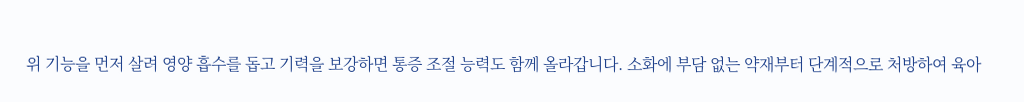위 기능을 먼저 살려 영양 흡수를 돕고 기력을 보강하면 통증 조절 능력도 함께 올라갑니다. 소화에 부담 없는 약재부터 단계적으로 처방하여 육아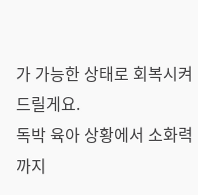가 가능한 상태로 회복시켜 드릴게요.
독박 육아 상황에서 소화력까지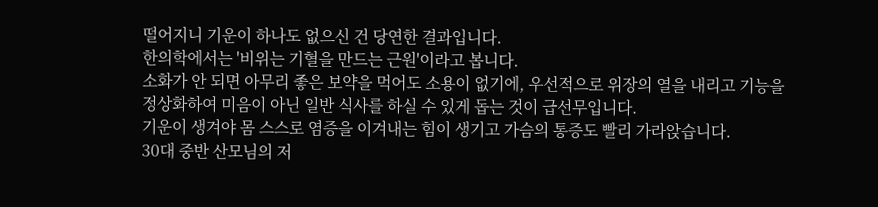떨어지니 기운이 하나도 없으신 건 당연한 결과입니다.
한의학에서는 '비위는 기혈을 만드는 근원'이라고 봅니다.
소화가 안 되면 아무리 좋은 보약을 먹어도 소용이 없기에, 우선적으로 위장의 열을 내리고 기능을 정상화하여 미음이 아닌 일반 식사를 하실 수 있게 돕는 것이 급선무입니다.
기운이 생겨야 몸 스스로 염증을 이겨내는 힘이 생기고 가슴의 통증도 빨리 가라앉습니다.
30대 중반 산모님의 저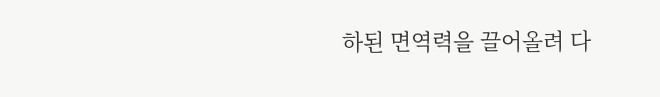하된 면역력을 끌어올려 다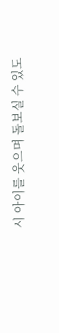시 아이를 웃으며 돌보실 수 있도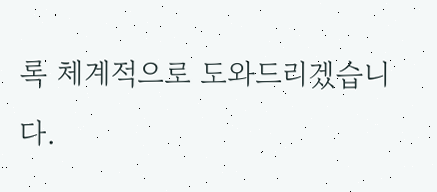록 체계적으로 도와드리겠습니다.